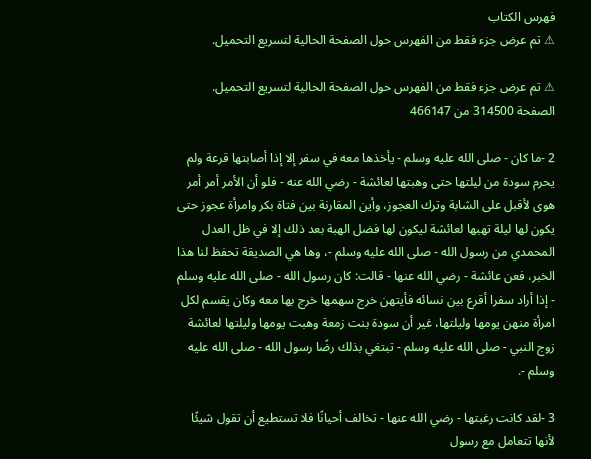فهرس الكتاب
⚠ تم عرض جزء فقط من الفهرس حول الصفحة الحالية لتسريع التحميل.

⚠ تم عرض جزء فقط من الفهرس حول الصفحة الحالية لتسريع التحميل.
الصفحة 314500 من 466147

2 -ما كان - صلى الله عليه وسلم - يأخذها معه في سفر إلا إذا أصابتها قرعة ولم يحرم سودة من ليلتها حتى وهبتها لعائشة - رضي الله عنه - فلو أن الأمر أمر أمر هوى لأقبل على الشابة وترك العجوز، وأين المقارنة بين فتاة بكر وامرأة عجوز حتى يكون لها ليلة تهبها لعائشة ليكون لها فضل الهبة بعد ذلك إلا في ظل العدل المحمدي من رسول الله - صلى الله عليه وسلم -، وها هي الصديقة تحفظ لنا هذا الخبر، فعن عائشة - رضي الله عنها - قالت: كان رسول الله - صلى الله عليه وسلم - إذا أراد سفرا أقرع بين نسائه فأيتهن خرج سهمها خرج بها معه وكان يقسم لكل امرأة منهن يومها وليلتها، غير أن سودة بنت زمعة وهبت يومها وليلتها لعائشة زوج النبي - صلى الله عليه وسلم - تبتغي بذلك رضًا رسول الله - صلى الله عليه وسلم -.

3 -لقد كانت رغبتها - رضي الله عنها - تخالف أحيانًا فلا تستطيع أن تقول شيئًا لأنها تتعامل مع رسول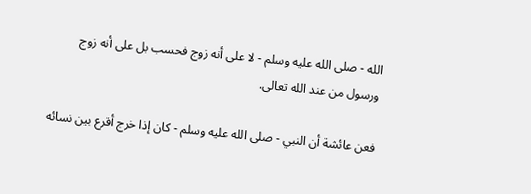الله - صلى الله عليه وسلم - لا على أنه زوج فحسب بل على أنه زوج ورسول من عند الله تعالى.

فعن عائشة أن النبي - صلى الله عليه وسلم - كان إذا خرج أقرع بين نسائه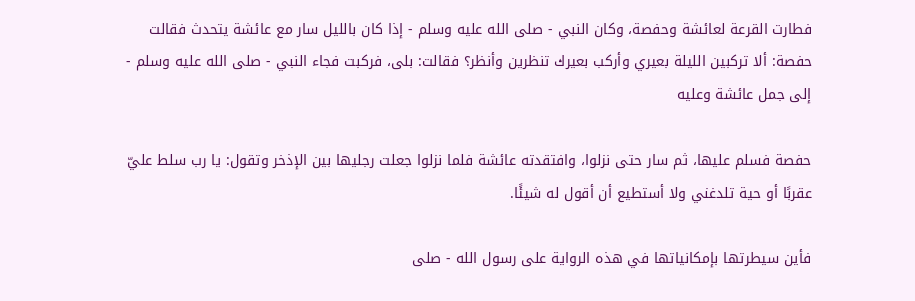فطارت القرعة لعائشة وحفصة، وكان النبي - صلى الله عليه وسلم - إذا كان بالليل سار مع عائشة يتحدث فقالت حفصة: ألا تركبين الليلة بعيري وأركب بعيرك تنظرين وأنظر؟ فقالت: بلى، فركبت فجاء النبي - صلى الله عليه وسلم - إلى جمل عائشة وعليه

حفصة فسلم عليها، ثم سار حتى نزلوا، وافتقدته عائشة فلما نزلوا جعلت رجليها بين الإذخر وتقول: يا رب سلط عليّ عقربًا أو حية تلدغني ولا أستطيع أن أقول له شيئًا.

فأين سيطرتها بإمكانياتها في هذه الرواية على رسول الله - صلى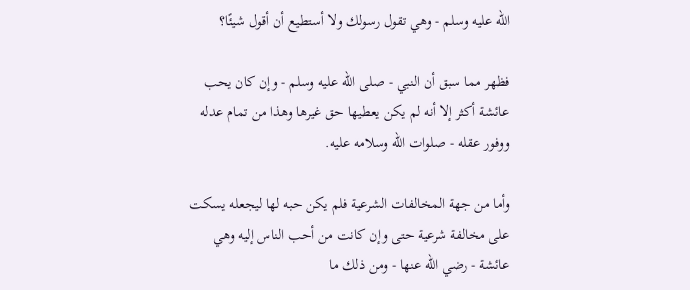الله عليه وسلم - وهي تقول رسولك ولا أستطيع أن أقول شيئًا؟

فظهر مما سبق أن النبي - صلى الله عليه وسلم - وإن كان يحب عائشة أكثر إلا أنه لم يكن يعطيها حق غيرها وهذا من تمام عدله ووفور عقله - صلوات الله وسلامه عليه.

وأما من جهة المخالفات الشرعية فلم يكن حبه لها ليجعله يسكت على مخالفة شرعية حتى وإن كانت من أحب الناس إليه وهي عائشة - رضي الله عنها - ومن ذلك ما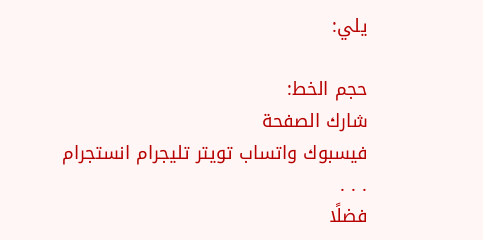يلي:

حجم الخط:
شارك الصفحة
فيسبوك واتساب تويتر تليجرام انستجرام
. . .
فضلًا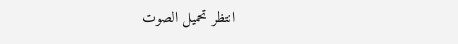انتظر تحميل الصوت